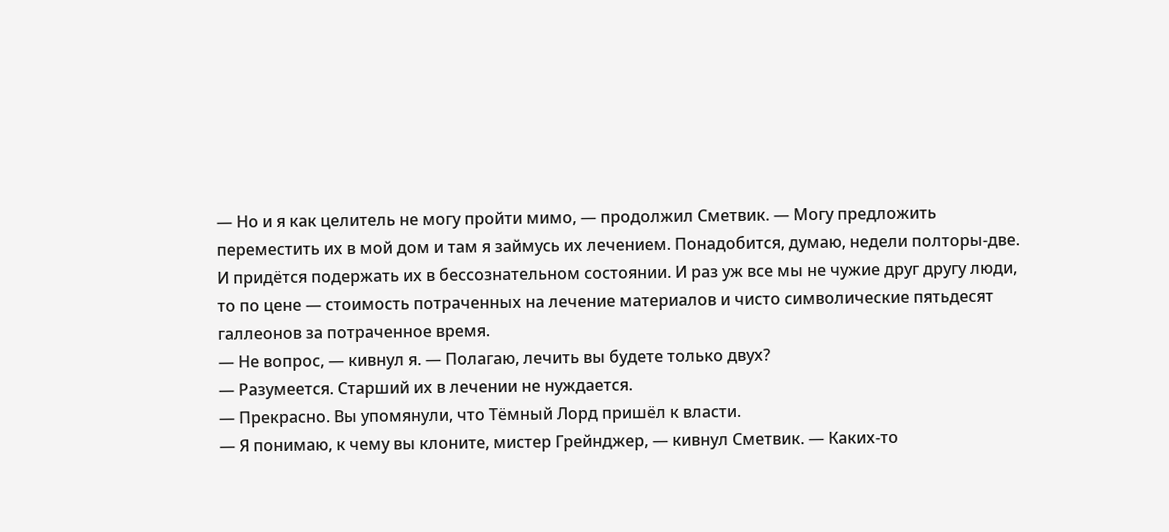— Но и я как целитель не могу пройти мимо, — продолжил Сметвик. — Могу предложить переместить их в мой дом и там я займусь их лечением. Понадобится, думаю, недели полторы-две. И придётся подержать их в бессознательном состоянии. И раз уж все мы не чужие друг другу люди, то по цене — стоимость потраченных на лечение материалов и чисто символические пятьдесят галлеонов за потраченное время.
— Не вопрос, — кивнул я. — Полагаю, лечить вы будете только двух?
— Разумеется. Старший их в лечении не нуждается.
— Прекрасно. Вы упомянули, что Тёмный Лорд пришёл к власти.
— Я понимаю, к чему вы клоните, мистер Грейнджер, — кивнул Сметвик. — Каких-то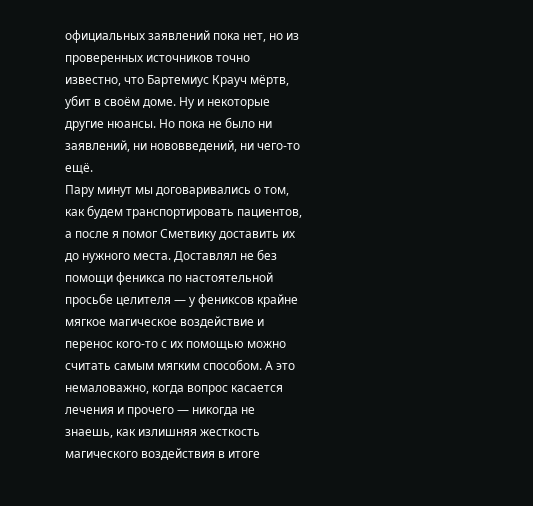официальных заявлений пока нет, но из проверенных источников точно известно, что Бартемиус Крауч мёртв, убит в своём доме. Ну и некоторые другие нюансы. Но пока не было ни заявлений, ни нововведений, ни чего-то ещё.
Пару минут мы договаривались о том, как будем транспортировать пациентов, а после я помог Сметвику доставить их до нужного места. Доставлял не без помощи феникса по настоятельной просьбе целителя — у фениксов крайне мягкое магическое воздействие и перенос кого-то с их помощью можно считать самым мягким способом. А это немаловажно, когда вопрос касается лечения и прочего — никогда не знаешь, как излишняя жесткость магического воздействия в итоге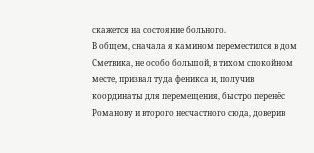скажется на состояние больного.
В общем, сначала я камином переместился в дом Сметвика, не особо большой, в тихом спокойном месте, призвал туда феникса и, получив координаты для перемещения, быстро перенёс Романову и второго несчастного сюда, доверив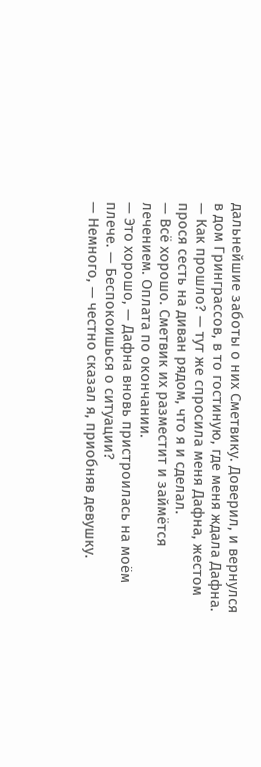дальнейшие заботы о них Сметвику. Доверил, и вернулся в дом Гринграссов, в то гостиную, где меня ждала Дафна.
— Как прошло? — тут же спросила меня Дафна, жестом прося сесть на диван рядом, что я и сделал.
— Всё хорошо. Сметвик их разместит и займётся лечением. Оплата по окончании.
— Это хорошо, — Дафна вновь пристроилась на моём плече. — Беспокоишься о ситуации?
— Немного, — честно сказал я, приобняв девушку.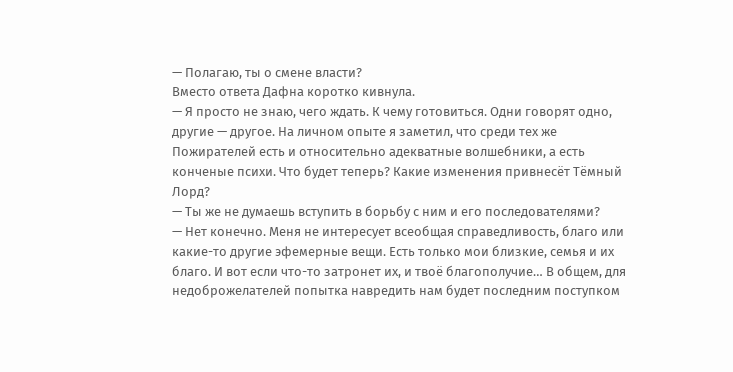— Полагаю, ты о смене власти?
Вместо ответа Дафна коротко кивнула.
— Я просто не знаю, чего ждать. К чему готовиться. Одни говорят одно, другие — другое. На личном опыте я заметил, что среди тех же Пожирателей есть и относительно адекватные волшебники, а есть конченые психи. Что будет теперь? Какие изменения привнесёт Тёмный Лорд?
— Ты же не думаешь вступить в борьбу с ним и его последователями?
— Нет конечно. Меня не интересует всеобщая справедливость, благо или какие-то другие эфемерные вещи. Есть только мои близкие, семья и их благо. И вот если что-то затронет их, и твоё благополучие… В общем, для недоброжелателей попытка навредить нам будет последним поступком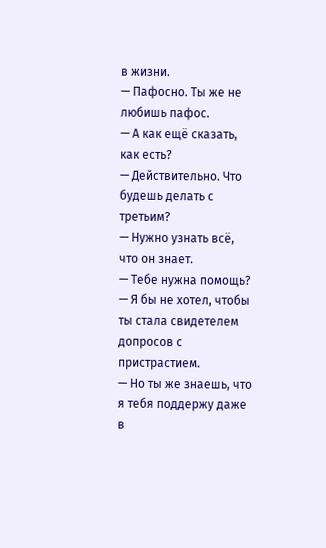в жизни.
— Пафосно. Ты же не любишь пафос.
— А как ещё сказать, как есть?
— Действительно. Что будешь делать с третьим?
— Нужно узнать всё, что он знает.
— Тебе нужна помощь?
— Я бы не хотел, чтобы ты стала свидетелем допросов с пристрастием.
— Но ты же знаешь, что я тебя поддержу даже в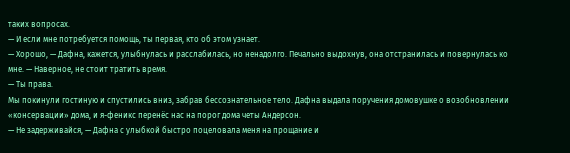таких вопросах.
— И если мне потребуется помощь, ты первая, кто об этом узнает.
— Хорошо, — Дафна, кажется, улыбнулась и расслабилась, но ненадолго. Печально выдохнув, она отстранилась и повернулась ко мне. — Наверное, не стоит тратить время.
— Ты права.
Мы покинули гостиную и спустились вниз, забрав бессознательное тело. Дафна выдала поручения домовушке о возобновлении «консервации» дома, и я-феникс перенёс нас на порог дома четы Андерсон.
— Не задерживайся, — Дафна с улыбкой быстро поцеловала меня на прощание и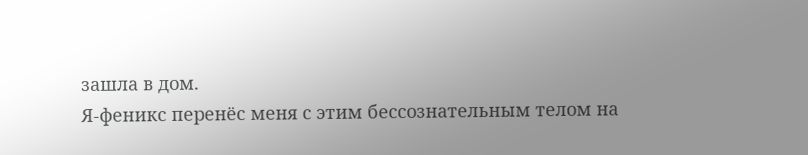зашла в дом.
Я-феникс перенёс меня с этим бессознательным телом на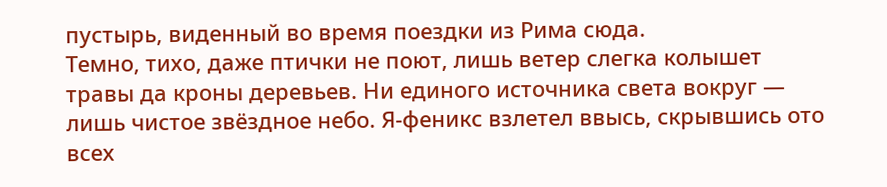пустырь, виденный во время поездки из Рима сюда.
Темно, тихо, даже птички не поют, лишь ветер слегка колышет травы да кроны деревьев. Ни единого источника света вокруг — лишь чистое звёздное небо. Я-феникс взлетел ввысь, скрывшись ото всех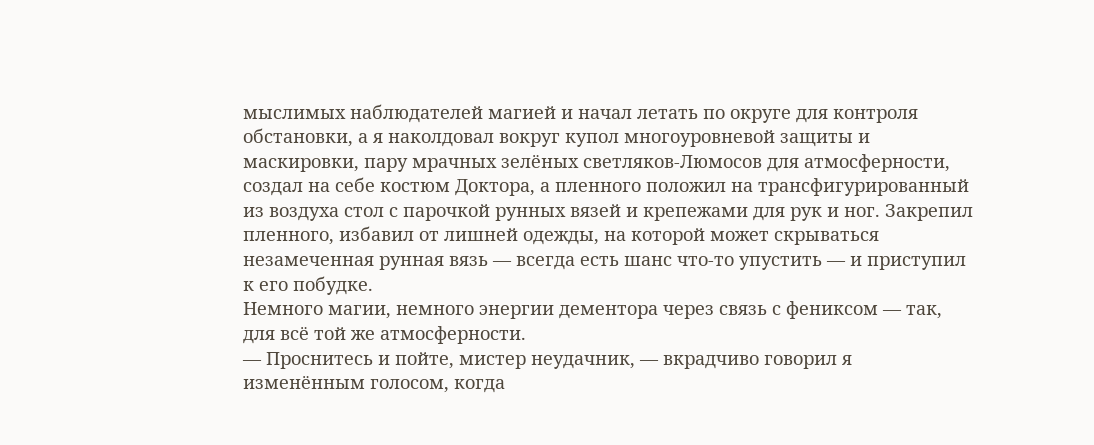мыслимых наблюдателей магией и начал летать по округе для контроля обстановки, а я наколдовал вокруг купол многоуровневой защиты и маскировки, пару мрачных зелёных светляков-Люмосов для атмосферности, создал на себе костюм Доктора, а пленного положил на трансфигурированный из воздуха стол с парочкой рунных вязей и крепежами для рук и ног. Закрепил пленного, избавил от лишней одежды, на которой может скрываться незамеченная рунная вязь — всегда есть шанс что-то упустить — и приступил к его побудке.
Немного магии, немного энергии дементора через связь с фениксом — так, для всё той же атмосферности.
— Проснитесь и пойте, мистер неудачник, — вкрадчиво говорил я изменённым голосом, когда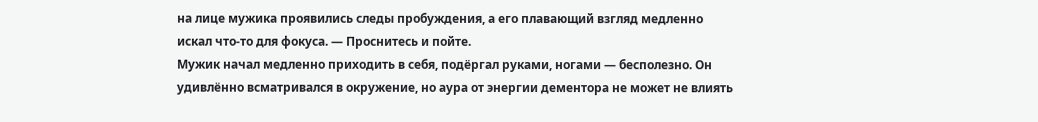на лице мужика проявились следы пробуждения, а его плавающий взгляд медленно искал что-то для фокуса. — Проснитесь и пойте.
Мужик начал медленно приходить в себя, подёргал руками, ногами — бесполезно. Он удивлённо всматривался в окружение, но аура от энергии дементора не может не влиять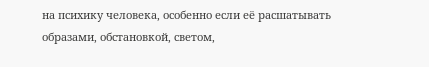на психику человека, особенно если её расшатывать образами, обстановкой, светом,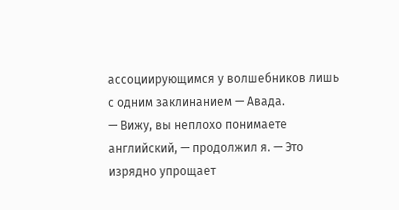ассоциирующимся у волшебников лишь с одним заклинанием — Авада.
— Вижу, вы неплохо понимаете английский, — продолжил я. — Это изрядно упрощает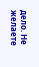дело. Не желаете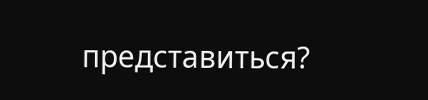представиться?